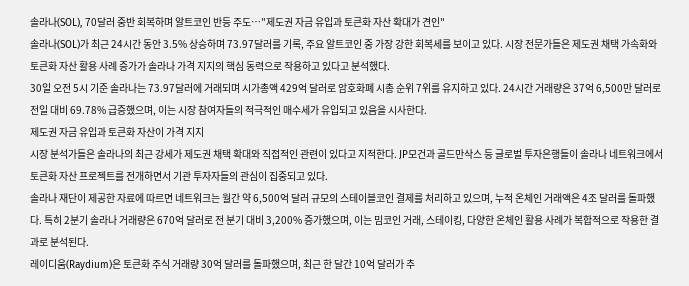솔라나(SOL), 70달러 중반 회복하며 알트코인 반등 주도…"제도권 자금 유입과 토큰화 자산 확대가 견인"
솔라나(SOL)가 최근 24시간 동안 3.5% 상승하며 73.97달러를 기록, 주요 알트코인 중 가장 강한 회복세를 보이고 있다. 시장 전문가들은 제도권 채택 가속화와 토큰화 자산 활용 사례 증가가 솔라나 가격 지지의 핵심 동력으로 작용하고 있다고 분석했다.
30일 오전 5시 기준 솔라나는 73.97달러에 거래되며 시가총액 429억 달러로 암호화폐 시총 순위 7위를 유지하고 있다. 24시간 거래량은 37억 6,500만 달러로 전일 대비 69.78% 급증했으며, 이는 시장 참여자들의 적극적인 매수세가 유입되고 있음을 시사한다.
제도권 자금 유입과 토큰화 자산이 가격 지지
시장 분석가들은 솔라나의 최근 강세가 제도권 채택 확대와 직접적인 관련이 있다고 지적한다. JP모건과 골드만삭스 등 글로벌 투자은행들이 솔라나 네트워크에서 토큰화 자산 프로젝트를 전개하면서 기관 투자자들의 관심이 집중되고 있다.
솔라나 재단이 제공한 자료에 따르면 네트워크는 월간 약 6,500억 달러 규모의 스테이블코인 결제를 처리하고 있으며, 누적 온체인 거래액은 4조 달러를 돌파했다. 특히 2분기 솔라나 거래량은 670억 달러로 전 분기 대비 3,200% 증가했으며, 이는 밈코인 거래, 스테이킹, 다양한 온체인 활용 사례가 복합적으로 작용한 결과로 분석된다.
레이디움(Raydium)은 토큰화 주식 거래량 30억 달러를 돌파했으며, 최근 한 달간 10억 달러가 추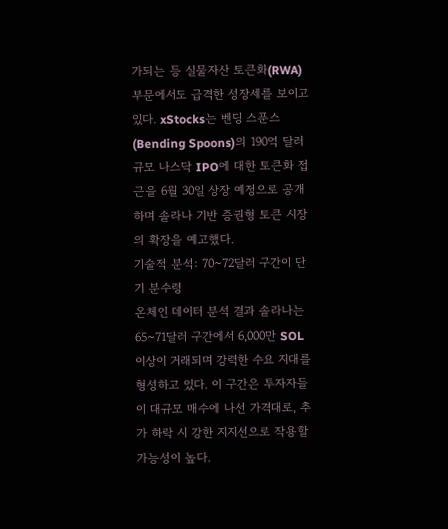가되는 등 실물자산 토큰화(RWA) 부문에서도 급격한 성장세를 보이고 있다. xStocks는 벤딩 스푼스(Bending Spoons)의 190억 달러 규모 나스닥 IPO에 대한 토큰화 접근을 6월 30일 상장 예정으로 공개하며 솔라나 기반 증권형 토큰 시장의 확장을 예고했다.
기술적 분석: 70~72달러 구간이 단기 분수령
온체인 데이터 분석 결과 솔라나는 65~71달러 구간에서 6,000만 SOL 이상이 거래되며 강력한 수요 지대를 형성하고 있다. 이 구간은 투자자들이 대규모 매수에 나선 가격대로, 추가 하락 시 강한 지지선으로 작용할 가능성이 높다.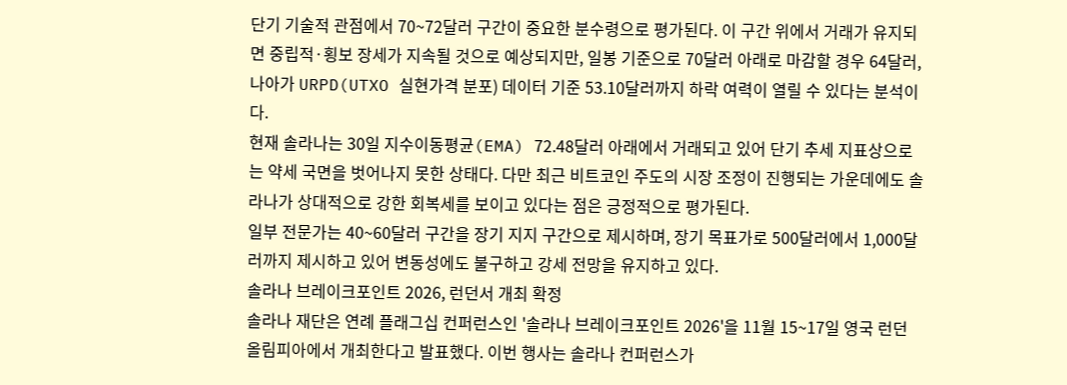단기 기술적 관점에서 70~72달러 구간이 중요한 분수령으로 평가된다. 이 구간 위에서 거래가 유지되면 중립적·횡보 장세가 지속될 것으로 예상되지만, 일봉 기준으로 70달러 아래로 마감할 경우 64달러, 나아가 URPD(UTXO 실현가격 분포) 데이터 기준 53.10달러까지 하락 여력이 열릴 수 있다는 분석이다.
현재 솔라나는 30일 지수이동평균(EMA) 72.48달러 아래에서 거래되고 있어 단기 추세 지표상으로는 약세 국면을 벗어나지 못한 상태다. 다만 최근 비트코인 주도의 시장 조정이 진행되는 가운데에도 솔라나가 상대적으로 강한 회복세를 보이고 있다는 점은 긍정적으로 평가된다.
일부 전문가는 40~60달러 구간을 장기 지지 구간으로 제시하며, 장기 목표가로 500달러에서 1,000달러까지 제시하고 있어 변동성에도 불구하고 강세 전망을 유지하고 있다.
솔라나 브레이크포인트 2026, 런던서 개최 확정
솔라나 재단은 연례 플래그십 컨퍼런스인 '솔라나 브레이크포인트 2026'을 11월 15~17일 영국 런던 올림피아에서 개최한다고 발표했다. 이번 행사는 솔라나 컨퍼런스가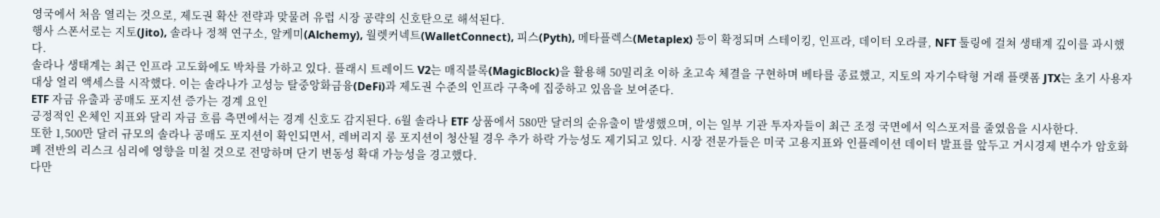영국에서 처음 열리는 것으로, 제도권 확산 전략과 맞물려 유럽 시장 공략의 신호탄으로 해석된다.
행사 스폰서로는 지토(Jito), 솔라나 정책 연구소, 알케미(Alchemy), 월렛커넥트(WalletConnect), 피스(Pyth), 메타플렉스(Metaplex) 등이 확정되며 스테이킹, 인프라, 데이터 오라클, NFT 툴링에 걸쳐 생태계 깊이를 과시했다.
솔라나 생태계는 최근 인프라 고도화에도 박차를 가하고 있다. 플래시 트레이드 V2는 매직블록(MagicBlock)을 활용해 50밀리초 이하 초고속 체결을 구현하며 베타를 종료했고, 지토의 자기수탁형 거래 플랫폼 JTX는 초기 사용자 대상 얼리 액세스를 시작했다. 이는 솔라나가 고성능 탈중앙화금융(DeFi)과 제도권 수준의 인프라 구축에 집중하고 있음을 보여준다.
ETF 자금 유출과 공매도 포지션 증가는 경계 요인
긍정적인 온체인 지표와 달리 자금 흐름 측면에서는 경계 신호도 감지된다. 6월 솔라나 ETF 상품에서 580만 달러의 순유출이 발생했으며, 이는 일부 기관 투자자들이 최근 조정 국면에서 익스포저를 줄였음을 시사한다.
또한 1,500만 달러 규모의 솔라나 공매도 포지션이 확인되면서, 레버리지 롱 포지션이 청산될 경우 추가 하락 가능성도 제기되고 있다. 시장 전문가들은 미국 고용지표와 인플레이션 데이터 발표를 앞두고 거시경제 변수가 암호화폐 전반의 리스크 심리에 영향을 미칠 것으로 전망하며 단기 변동성 확대 가능성을 경고했다.
다만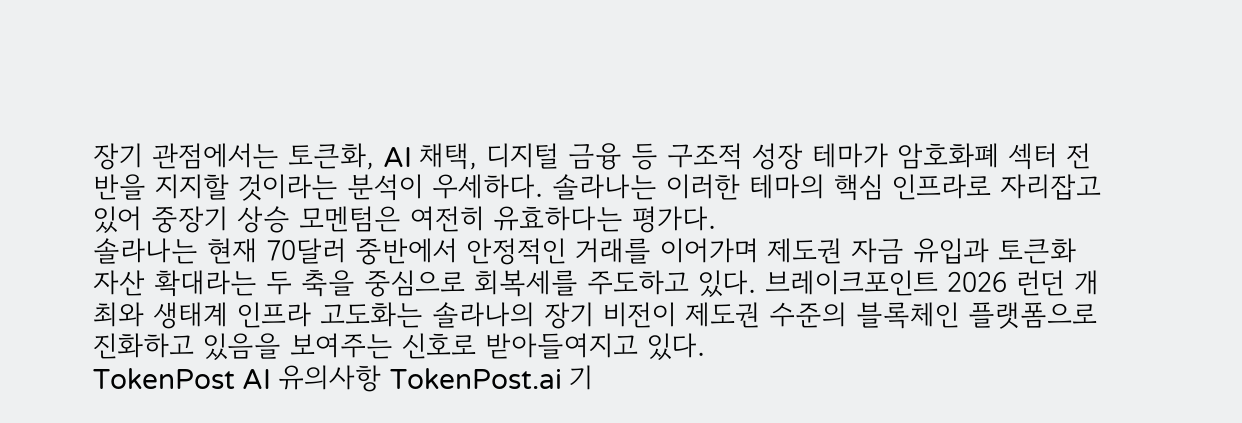장기 관점에서는 토큰화, AI 채택, 디지털 금융 등 구조적 성장 테마가 암호화폐 섹터 전반을 지지할 것이라는 분석이 우세하다. 솔라나는 이러한 테마의 핵심 인프라로 자리잡고 있어 중장기 상승 모멘텀은 여전히 유효하다는 평가다.
솔라나는 현재 70달러 중반에서 안정적인 거래를 이어가며 제도권 자금 유입과 토큰화 자산 확대라는 두 축을 중심으로 회복세를 주도하고 있다. 브레이크포인트 2026 런던 개최와 생태계 인프라 고도화는 솔라나의 장기 비전이 제도권 수준의 블록체인 플랫폼으로 진화하고 있음을 보여주는 신호로 받아들여지고 있다.
TokenPost AI 유의사항 TokenPost.ai 기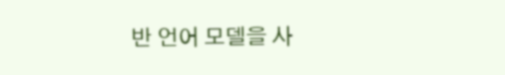반 언어 모델을 사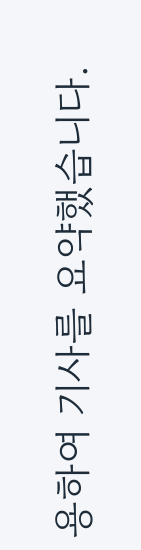용하여 기사를 요약했습니다.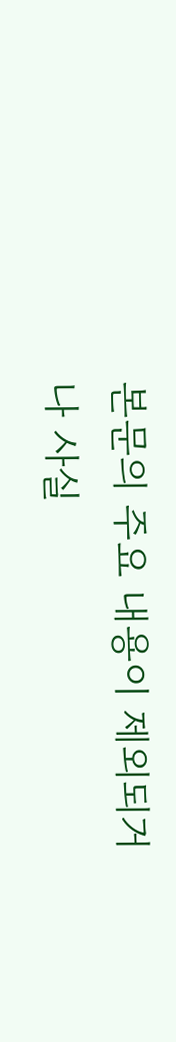본문의 주요 내용이 제외되거나 사실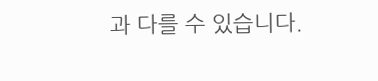과 다를 수 있습니다.